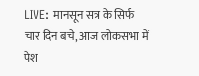LIVE: मानसून सत्र के सिर्फ चार दिन बचे, आज लोकसभा में पेश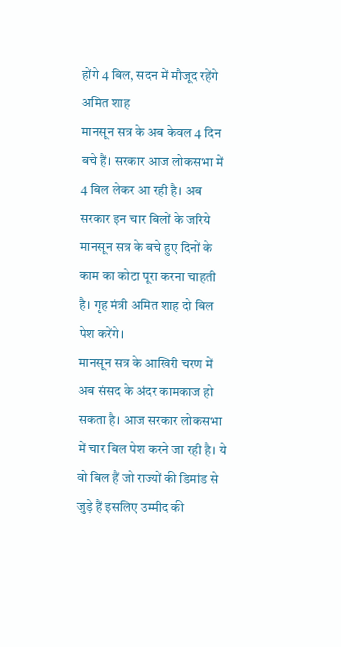होंगे 4 बिल, सदन में मौजूद रहेंगे अमित शाह
मानसून सत्र के अब केवल 4 दिन बचे हैं। सरकार आज लोकसभा में 4 बिल लेकर आ रही है। अब सरकार इन चार बिलों के जरिये मानसून सत्र के बचे हुए दिनों के काम का कोटा पूरा करना चाहती है। गृह मंत्री अमित शाह दो बिल पेश करेंगे।
मानसून सत्र के आखिरी चरण में अब संसद के अंदर कामकाज हो सकता है। आज सरकार लोकसभा में चार बिल पेश करने जा रही है। ये वो बिल हैं जो राज्यों की डिमांड से जुड़े हैं इसलिए उम्मीद की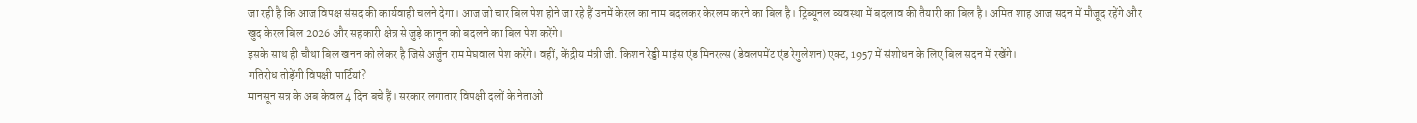जा रही है कि आज विपक्ष संसद की कार्यवाही चलने देगा। आज जो चार बिल पेश होने जा रहे हैं उनमें केरल का नाम बदलकर केरलम करने का बिल है। ट्रिब्यूनल व्यवस्था में बदलाव की तैयारी का बिल है। अमित शाह आज सदन में मौजूद रहेंगे और खुद केरल बिल 2026 और सहकारी क्षेत्र से जुड़े कानून को बदलने का बिल पेश करेंगे।
इसके साथ ही चौथा बिल खनन को लेकर है जिसे अर्जुन राम मेघवाल पेश करेंगे। वहीं, केंद्रीय मंत्री जी. किशन रेड्डी माइंस एंड मिनरल्स (डेवलपमेंट एंड रेगुलेशन) एक्ट, 1957 में संशोधन के लिए बिल सदन में रखेंगे।
गतिरोध तोड़ेंगी विपक्षी पार्टियां?
मानसून सत्र के अब केवल 4 दिन बचे हैं। सरकार लगातार विपक्षी दलों के नेताओं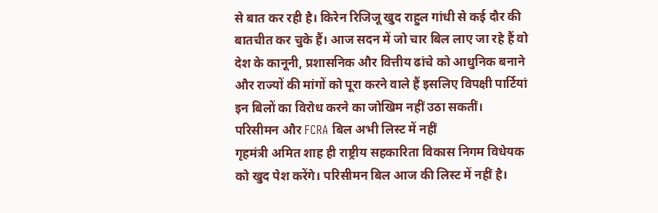से बात कर रही है। किरेन रिजिजू खुद राहुल गांधी से कई दौर की बातचीत कर चुके हैं। आज सदन में जो चार बिल लाए जा रहे हैं वो देश के कानूनी, प्रशासनिक और वित्तीय ढांचे को आधुनिक बनाने और राज्यों की मांगों को पूरा करने वाले हैं इसलिए विपक्षी पार्टियां इन बिलों का विरोध करने का जोखिम नहीं उठा सकतीं।
परिसीमन और FCRA बिल अभी लिस्ट में नहीं
गृहमंत्री अमित शाह ही राष्ट्रीय सहकारिता विकास निगम विधेयक को खुद पेश करेंगे। परिसीमन बिल आज की लिस्ट में नहीं है।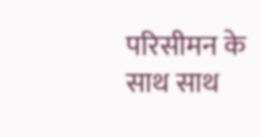परिसीमन के साथ साथ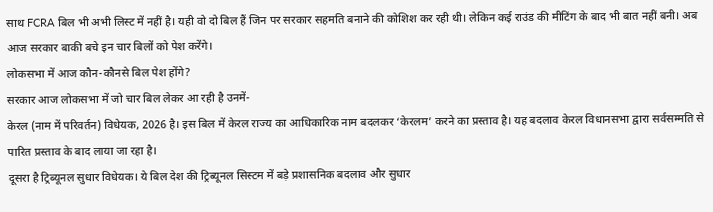साथ FCRA बिल भी अभी लिस्ट में नहीं है। यही वो दो बिल हैं जिन पर सरकार सहमति बनाने की कोशिश कर रही थी। लेकिन कई राउंड की मीटिंग के बाद भी बात नहीं बनी। अब आज सरकार बाकी बचे इन चार बिलों को पेश करेंगे।
लोकसभा में आज कौन-कौनसे बिल पेश होंगे?
सरकार आज लोकसभा में जो चार बिल लेकर आ रही है उनमें-
केरल (नाम में परिवर्तन) विधेयक, 2026 है। इस बिल में केरल राज्य का आधिकारिक नाम बदलकर ‘केरलम’ करने का प्रस्ताव है। यह बदलाव केरल विधानसभा द्वारा सर्वसम्मति से पारित प्रस्ताव के बाद लाया जा रहा है।
दूसरा है ट्रिब्यूनल सुधार विधेयक। ये बिल देश की ट्रिब्यूनल सिस्टम में बड़े प्रशासनिक बदलाव और सुधार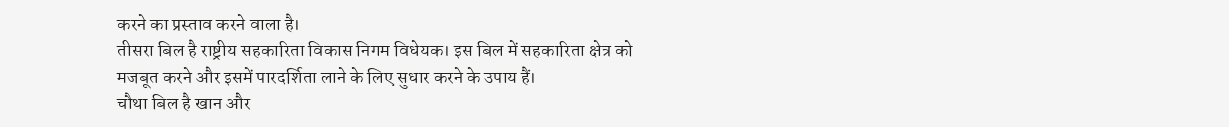करने का प्रस्ताव करने वाला है।
तीसरा बिल है राष्ट्रीय सहकारिता विकास निगम विधेयक। इस बिल में सहकारिता क्षेत्र को मजबूत करने और इसमें पारदर्शिता लाने के लिए सुधार करने के उपाय हैं।
चौथा बिल है खान और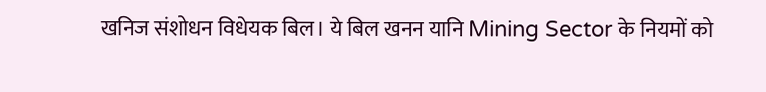खनिज संशोधन विधेयक बिल। ये बिल खनन यानि Mining Sector के नियमों को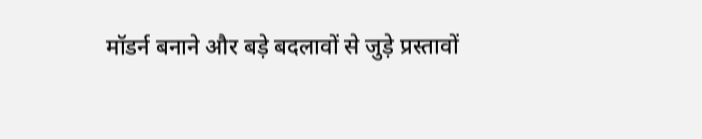मॉडर्न बनाने और बड़े बदलावों से जुड़े प्रस्तावों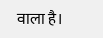वाला है।